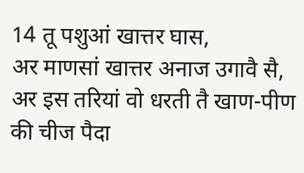14 तू पशुआं खात्तर घास,
अर माणसां खात्तर अनाज उगावै सै,
अर इस तरियां वो धरती तै खाण-पीण की चीज पैदा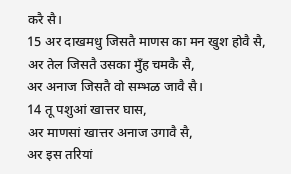करै सै।
15 अर दाखमधु जिसतै माणस का मन खुश होवै सै,
अर तेल जिसतै उसका मुँह चमकै सै,
अर अनाज जिसतै वो सम्भळ जावै सै।
14 तू पशुआं खात्तर घास,
अर माणसां खात्तर अनाज उगावै सै,
अर इस तरियां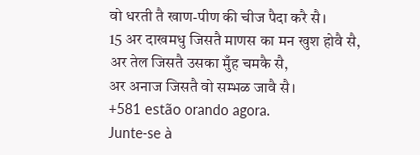वो धरती तै खाण-पीण की चीज पैदा करै सै।
15 अर दाखमधु जिसतै माणस का मन खुश होवै सै,
अर तेल जिसतै उसका मुँह चमकै सै,
अर अनाज जिसतै वो सम्भळ जावै सै।
+581 estão orando agora.
Junte-se à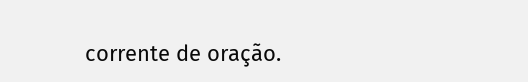corrente de oração.